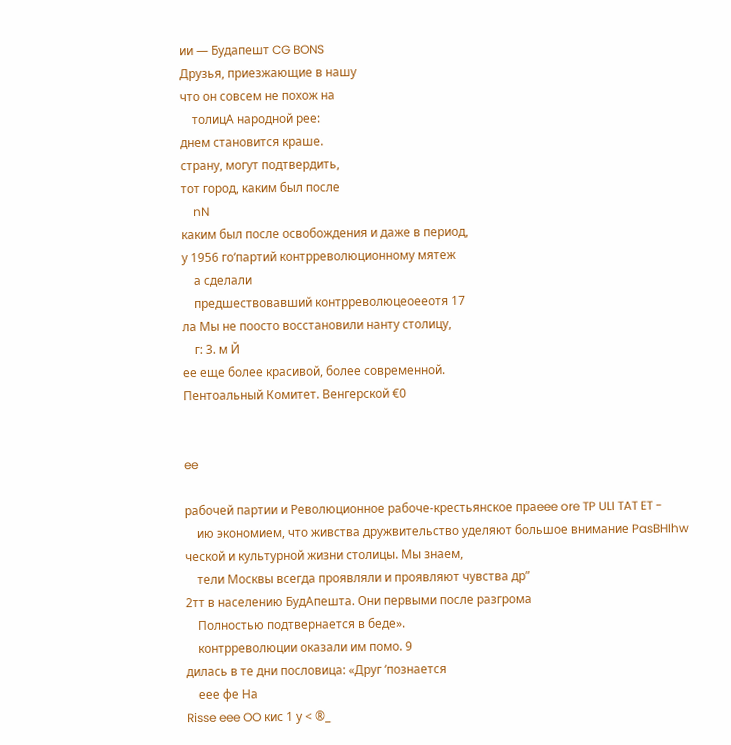ии — Будапешт CG BONS
Друзья, приезжающие в нашу
что он совсем не похож на
    толицА народной рее:
днем становится краше.
страну, могут подтвердить,
тот город, каким был после
    nN
каким был после освобождения и даже в период,
у 1956 го‘партий контрреволюционному мятеж
    а сделали
    предшествовавший контрреволюцеоееотя 17
ла Мы не поосто восстановили нанту столицу,
    г: 3. м Й
ее еще более красивой, более современной.
Пентоальный Комитет. Венгерской €0


ee

рабочей партии и Революционное рабоче-крестьянское праeee ore TP ULI TAT ET -
    ию экономием, что живства дружвительство уделяют большое внимание PasBHIhw
ческой и культурной жизни столицы. Мы знаем,
    тели Москвы всегда проявляли и проявляют чувства др”
2тт в населению БудАпешта. Они первыми после разгрома
    Полностью подтвернается в беде».
    контрреволюции оказали им помо. 9
дилась в те дни пословица: «Друг ‘познается
    еее фе На
Risse eee OO кис 1 у < ®_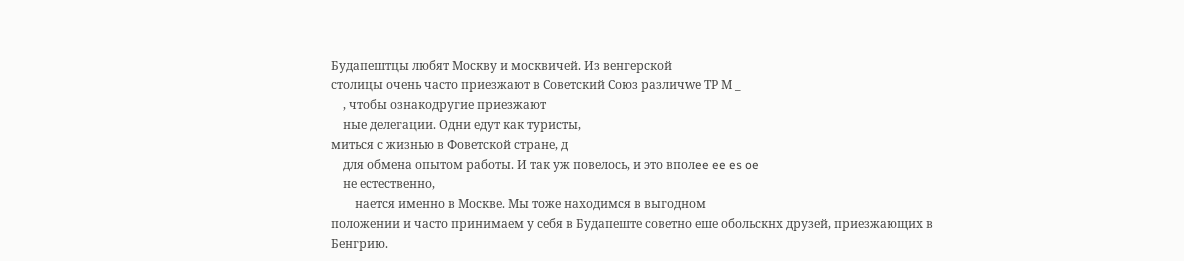Будапештцы любят Москву и москвичей. Из венгерской
столицы очень часто приезжают в Советский Союз различwe ТР М _
    , чтобы ознакодругие приезжают
    ные делегации. Одни едут как туристы,
миться с жизнью в Фоветской стране, д
    для обмена опытом работы. И так уж повелось, и это вполee ee es oe
    не естественно,
        нается именно в Москве. Мы тоже находимся в выгодном
положении и часто принимаем у себя в Будапеште советно еше обольскнх друзей, приезжающих в Бенгрию.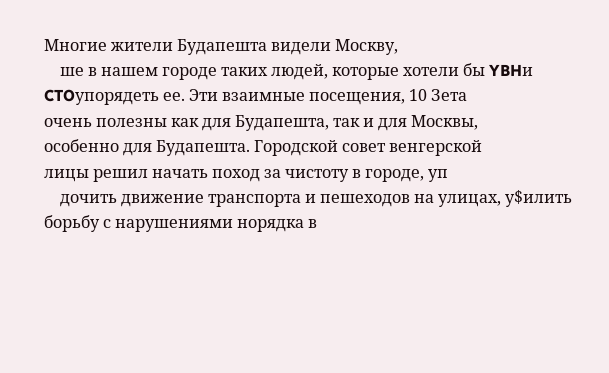Многие жители Будапешта видели Москву,
    ше в нашем городе таких людей, которые хотели бы YBHи CTOупорядеть ее. Эти взаимные посещения, 10 Зета
очень полезны как для Будапешта, так и для Москвы,
особенно для Будапешта. Городской совет венгерской
лицы решил начать поход за чистоту в городе, уп
    дочить движение транспорта и пешеходов на улицах, у$илить борьбу с нарушениями норядка в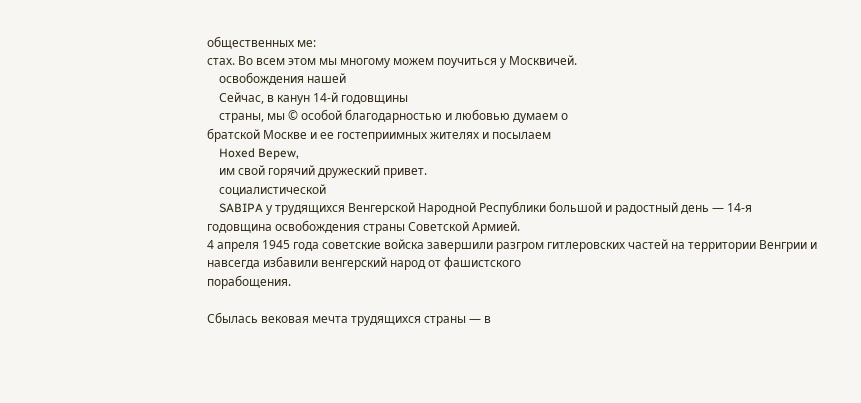общественных ме:
стах. Во всем этом мы многому можем поучиться у Москвичей.
    освобождения нашей
    Сейчас, в канун 14-й годовщины
    страны, мы © особой благодарностью и любовью думаем о
братской Москве и ее гостеприимных жителях и посылаем
    Hoxed Bepew,
    им свой горячий дружеский привет.
    социалистической
    SABIPA у трудящихся Венгерской Народной Республики большой и радостный день — 14-я
годовщина освобождения страны Советской Армией.
4 апреля 1945 года советские войска завершили разгром гитлеровских частей на территории Венгрии и
навсегда избавили венгерский народ от фашистского
порабощения.

Сбылась вековая мечта трудящихся страны — в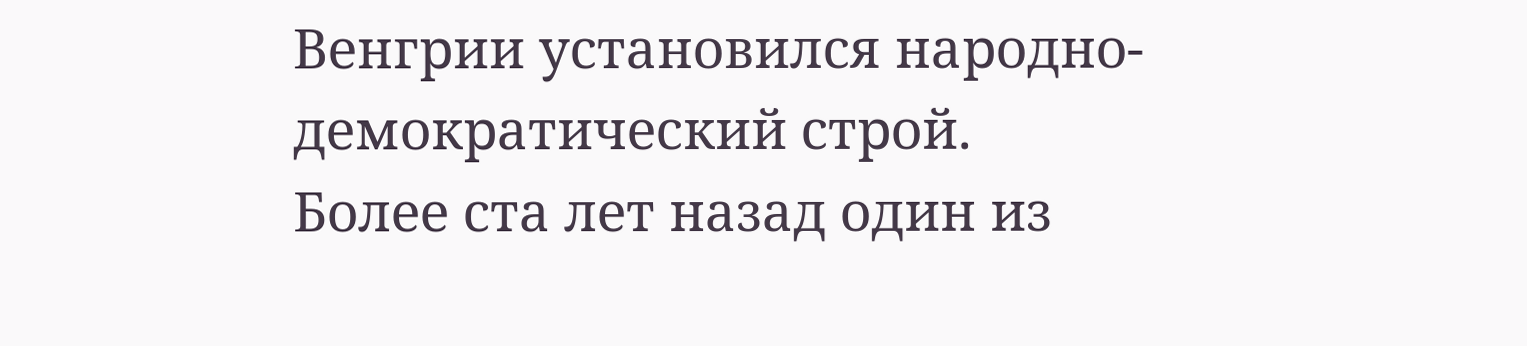Венгрии установился народно-демократический строй.
Более ста лет назад один из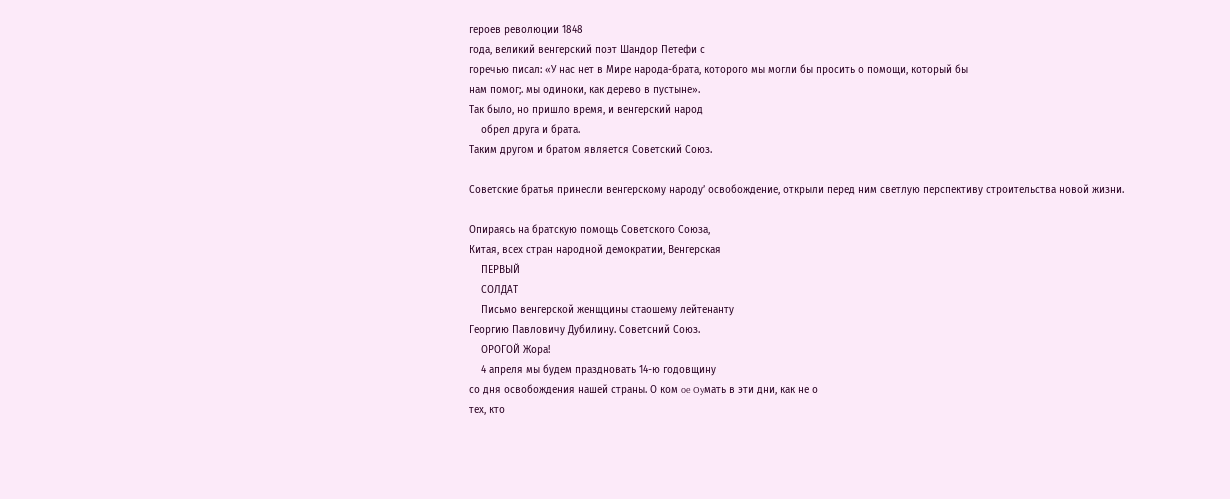героев революции 1848
года, великий венгерский поэт Шандор Петефи с
горечью писал: «У нас нет в Мире народа-брата, которого мы могли бы просить о помощи, который бы
нам помог;. мы одиноки, как дерево в пустыне».
Так было, но пришло время, и венгерский народ
    обрел друга и брата.
Таким другом и братом является Советский Союз.

Советские братья принесли венгерскому народу’ освобождение, открыли перед ним светлую перспективу строительства новой жизни.

Опираясь на братскую помощь Советского Союза,
Китая, всех стран народной демократии, Венгерская
    ПЕРВЫЙ
    СОЛДАТ
    Письмо венгерской женщцины стаошему лейтенанту
Георгию Павловичу Дубилину. Советсний Союз.
    ОРОГОЙ Жора!
    4 апреля мы будем праздновать 14-ю годовщину
со дня освобождения нашей страны. О ком oe Oyмать в эти дни, как не о
тех, кто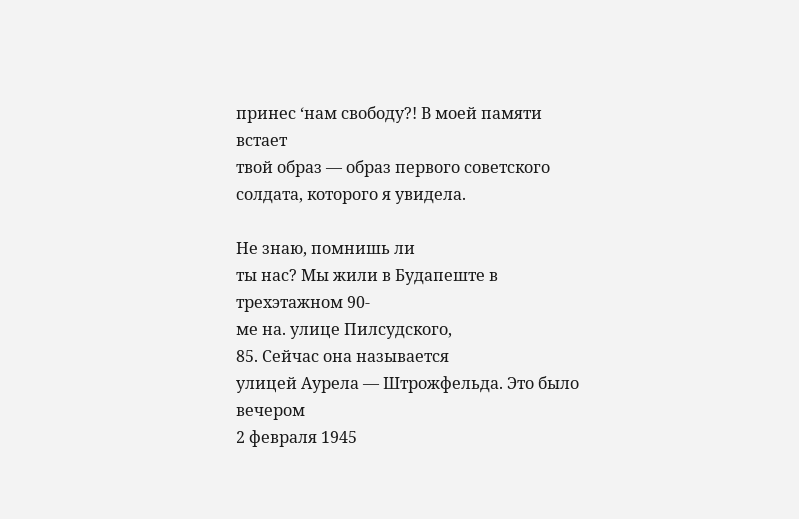принес ‘нам свободу?! В моей памяти встает
твой образ — образ первого советского солдата, которого я увидела.

Не знаю, помнишь ли
ты нас? Мы жили в Будапеште в трехэтажном 90-
ме на. улице Пилсудского,
85. Сейчас она называется
улицей Аурела — Штрожфельда. Это было вечером
2 февраля 1945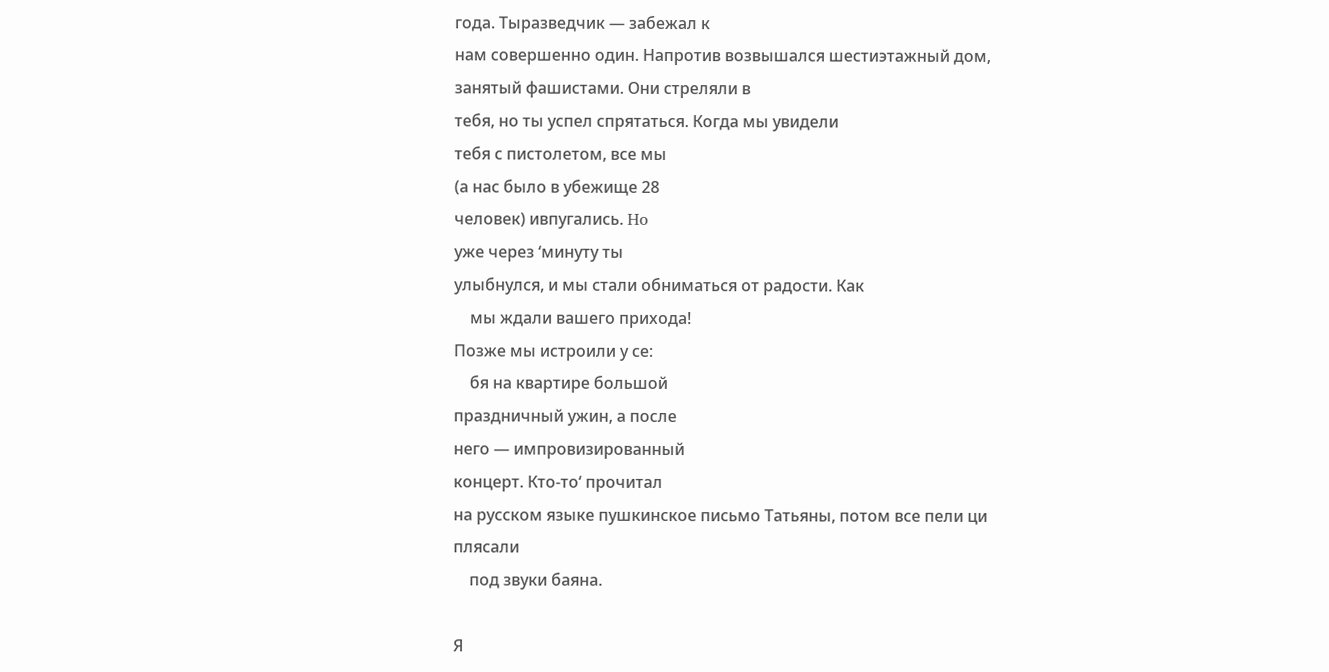года. Тыразведчик — забежал к
нам совершенно один. Напротив возвышался шестиэтажный дом, занятый фашистами. Они стреляли в
тебя, но ты успел спрятаться. Когда мы увидели
тебя с пистолетом, все мы
(а нас было в убежище 28
человек) ивпугались. Ho
уже через ‘минуту ты
улыбнулся, и мы стали обниматься от радости. Как
    мы ждали вашего прихода!
Позже мы истроили у се:
    бя на квартире большой
праздничный ужин, а после
него — импровизированный
концерт. Кто-то‘ прочитал
на русском языке пушкинское письмо Татьяны, потом все пели ци плясали
    под звуки баяна.

Я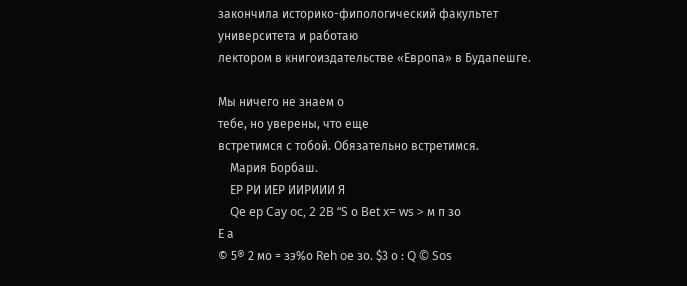закончила историко-фипологический факультет
университета и работаю
лектором в книгоиздательстве «Европа» в Будапешге.

Мы ничего не знаем о
тебе, но уверены, что еще
встретимся с тобой. Обязательно встретимся.
    Мария Борбаш.
    ЕР РИ ИЕР ИИРИИИ Я
    Qe ep Cay oc, 2 2B “S о Bet x= ws > м п зо
Е а
© 5® 2 мо = зэ%о Reh oe зо. $3 о : Q © Sos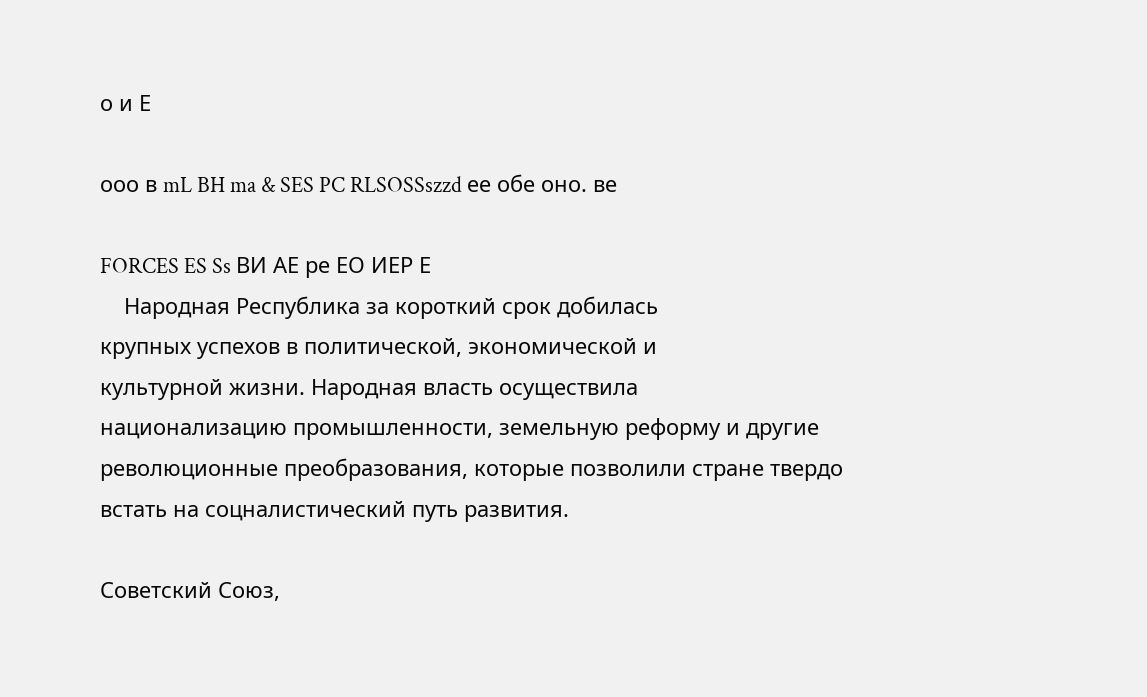о и Е

ооо в mL BH ma & SES PC RLSOSSszzd ее обе оно. ве

FORCES ES Ss ВИ АЕ ре ЕО ИЕР Е
    Народная Республика за короткий срок добилась
крупных успехов в политической, экономической и
культурной жизни. Народная власть осуществила
национализацию промышленности, земельную реформу и другие революционные преобразования, которые позволили стране твердо встать на соцналистический путь развития.

Советский Союз,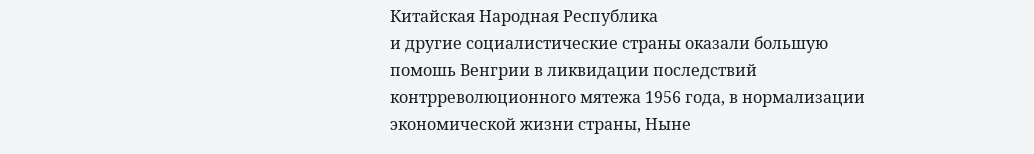Китайская Народная Республика
и другие социалистические страны оказали большую
помошь Венгрии в ликвидации последствий контрреволюционного мятежа 1956 года, в нормализации
экономической жизни страны, Ныне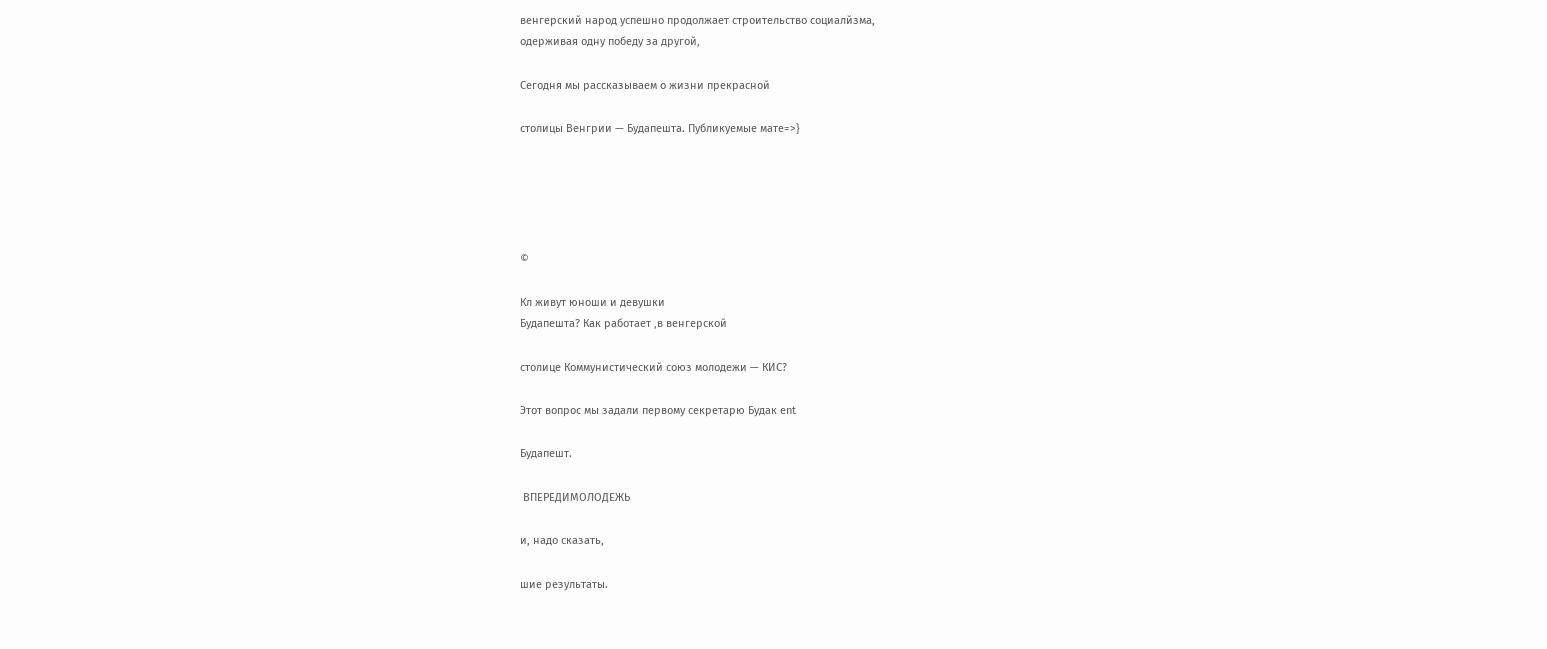венгерский народ успешно продолжает строительство социалйзма,
одерживая одну победу за другой,

Сегодня мы рассказываем о жизни прекрасной

столицы Венгрии — Будапешта. Публикуемые мате=>}





©

Кл живут юноши и девушки
Будапешта? Как работает ‚в венгерской

столице Коммунистический союз молодежи — КИС?

Этот вопрос мы задали первому секретарю Будак ent

Будапешт.

 ВПЕРЕДИМОЛОДЕЖЬ

и, надо сказать,

шие результаты.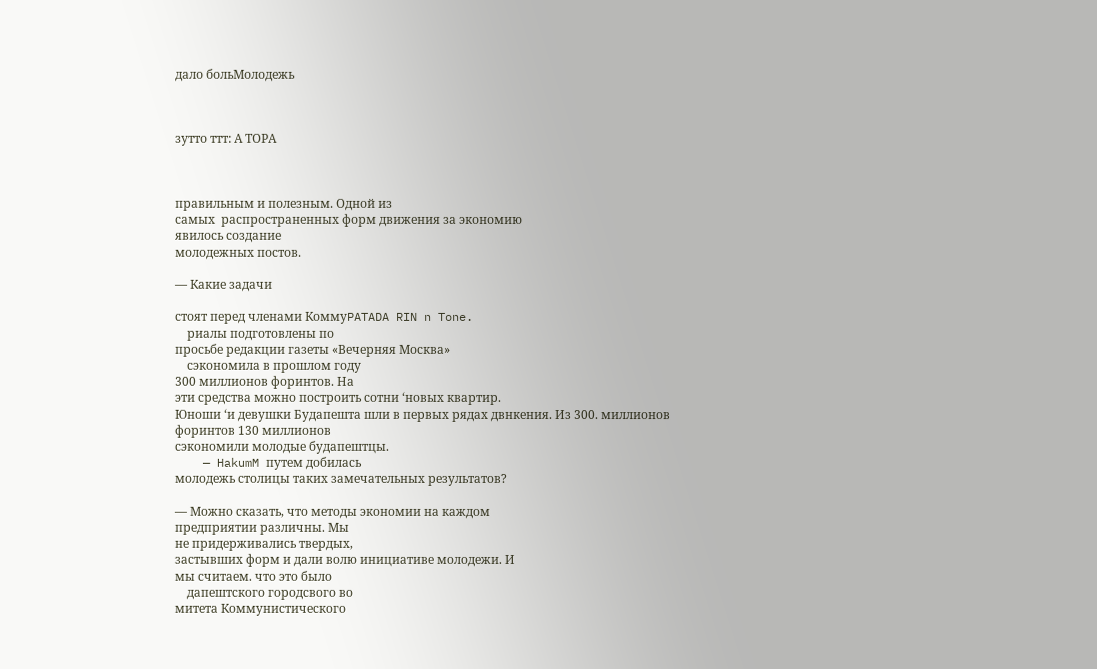дало больМолодежь



зутто ттт: А ТОРА



правильным и полезным. Одной из
самых  распространенных форм движения за экономию
явилось создание
молодежных постов.

— Какие задачи

стоят перед членами КоммуPATADA RIN n Tone.
    риалы подготовлены по
просьбе редакции газеты «Вечерняя Москва»
    сэкономила в прошлом году
300 миллионов форинтов. На
эти средства можно построить сотни ‘новых квартир.
Юноши ‘и девушки Будапешта шли в первых рядах двнкения. Из 300. миллионов
форинтов 130 миллионов
сэкономили молодые будапештцы.
    — HakumM путем добилась
молодежь столицы таких замечательных результатов?

— Можно сказать, что методы экономии на каждом
предприятии различны. Мы
не придерживались твердых,
застывших форм и дали волю инициативе молодежи. И
мы считаем. что это было
    дапештского городсвого во
митета Коммунистического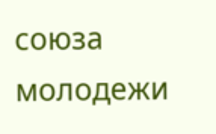союза молодежи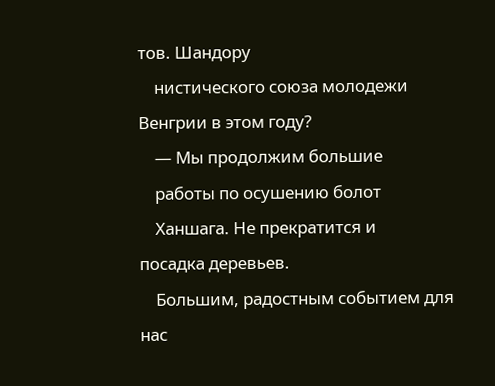тов. Шандору
    нистического союза молодежи Венгрии в этом году?
    — Мы продолжим большие
    работы по осушению болот
    Ханшага. Не прекратится и
посадка деревьев.
    Большим, радостным событием для нас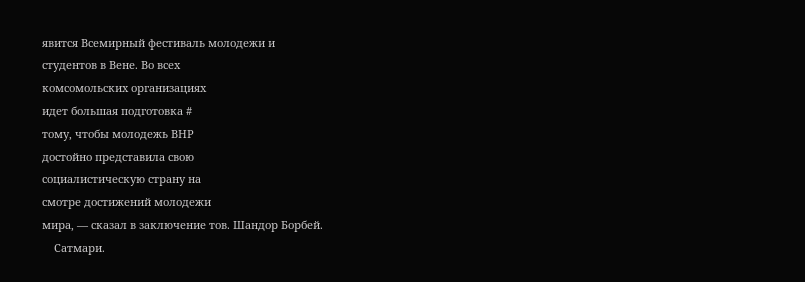явится Всемирный фестиваль молодежи и
студентов в Вене. Во всех
комсомольских организациях
идет большая подготовка #
тому, чтобы молодежь ВНР
достойно представила свою
социалистическую страну на
смотре достижений молодежи
мира, — сказал в заключение тов. Шандор Борбей.
    Сатмари.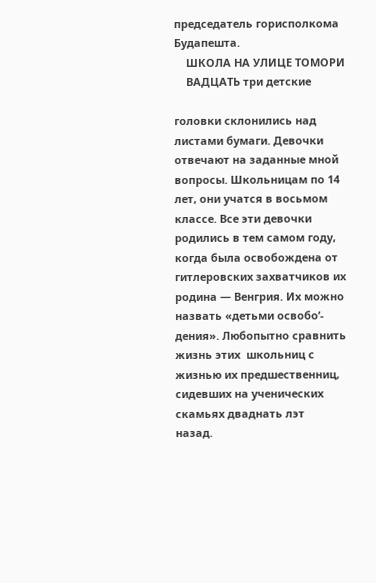председатель горисполкома Будапешта.
    ШКОЛА НА УЛИЦЕ ТОМОРИ
    ВАДЦАТЬ три детские

головки склонились над
листами бумаги. Девочки отвечают на заданные мной вопросы. Школьницам по 14
лет, они учатся в восьмом
классе. Все эти девочки родились в тем самом году, когда была освобождена от гитлеровских захватчиков их
родина — Венгрия. Их можно назвать «детьми освобо’-
дения». Любопытно сравнить жизнь этих  школьниц с жизнью их предшественниц, сидевших на ученических скамьях дваднать лэт
назад.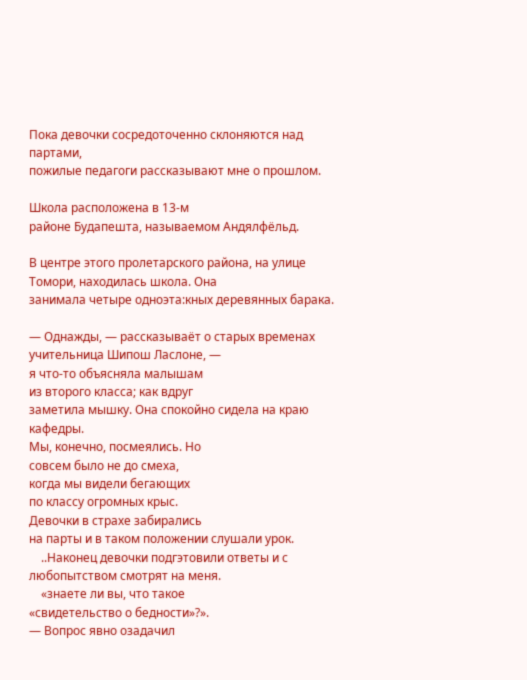Пока девочки сосредоточенно склоняются над партами,
пожилые педагоги рассказывают мне о прошлом.

Школа расположена в 13-м
районе Будапешта, называемом Андялфёльд.

В центре этого пролетарского района, на улице Томори, находилась школа. Она
занимала четыре одноэта:кных деревянных барака.

— Однажды, — рассказываёт о старых временах учительница Шипош Ласлоне, —
я что-то объясняла малышам
из второго класса; как вдруг
заметила мышку. Она спокойно сидела на краю кафедры.
Мы, конечно, посмеялись. Но
совсем было не до смеха,
когда мы видели бегающих
по классу огромных крыс.
Девочки в страхе забирались
на парты и в таком положении слушали урок.
    ..Наконец девочки подгэтовили ответы и с любопытством смотрят на меня.
    «знаете ли вы, что такое
«свидетельство о бедности»?».
— Вопрос явно озадачил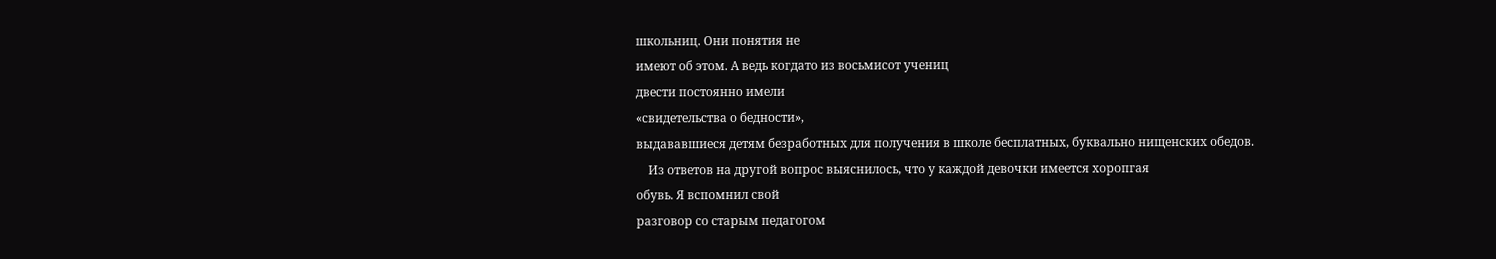школьниц. Они понятия не
имеют об этом. А ведь когдато из восьмисот учениц
двести постоянно имели
«свидетельства о бедности»,
выдававшиеся детям безработных для получения в школе бесплатных, буквально нищенских обедов.
    Из ответов на другой вопрос выяснилось, что у каждой девочки имеется хоропгая
обувь. Я вспомнил свой
разговор со старым педагогом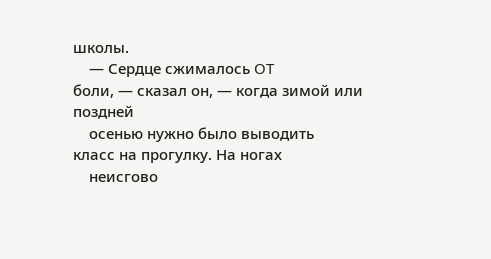школы.
    — Сердце сжималось OT
боли, — сказал он, — когда зимой или поздней
    осенью нужно было выводить
класс на прогулку. На ногах
    неисгово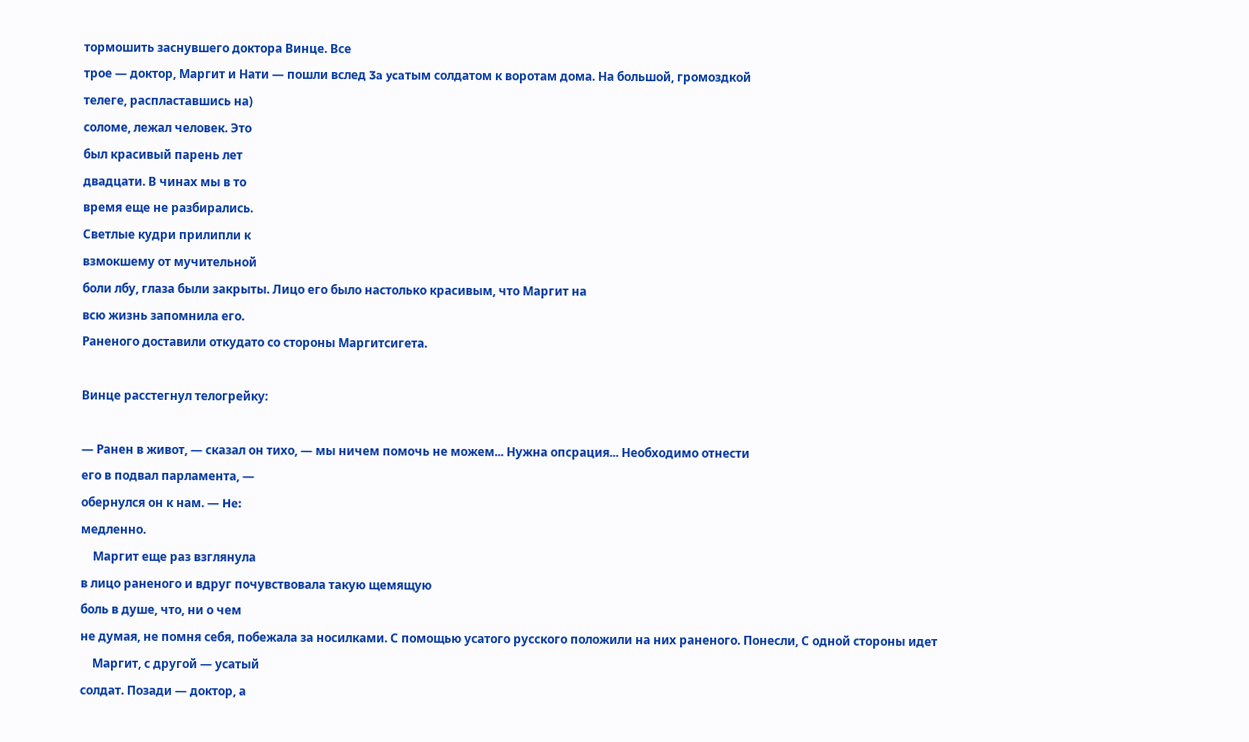тормошить заснувшего доктора Винце. Все
трое — доктор, Маргит и Нати — пошли вслед 3a ycaтым солдатом к воротам дома. На большой, громоздкой
телеге, распластавшись на)
соломе, лежал человек. Это
был красивый парень лет
двадцати. В чинах мы в то
время еще не разбирались.
Светлые кудри прилипли к
взмокшему от мучительной
боли лбу, глаза были закрыты. Лицо его было настолько красивым, что Маргит на
всю жизнь запомнила его.
Раненого доставили откудато со стороны Маргитсигета.

Винце расстегнул телогрейку:

— Ранен в живот, — сказал он тихо, — мы ничем помочь не можем... Нужна опсрация... Необходимо отнести
его в подвал парламента, —
обернулся он к нам. — He:
медленно.
    Маргит еще раз взглянула
в лицо раненого и вдруг почувствовала такую щемящую
боль в душе, что, ни о чем
не думая, не помня себя, побежала за носилками. С помощью усатого русского положили на них раненого. Понесли, С одной стороны идет
    Маргит, с другой — усатый
солдат. Позади — доктор, а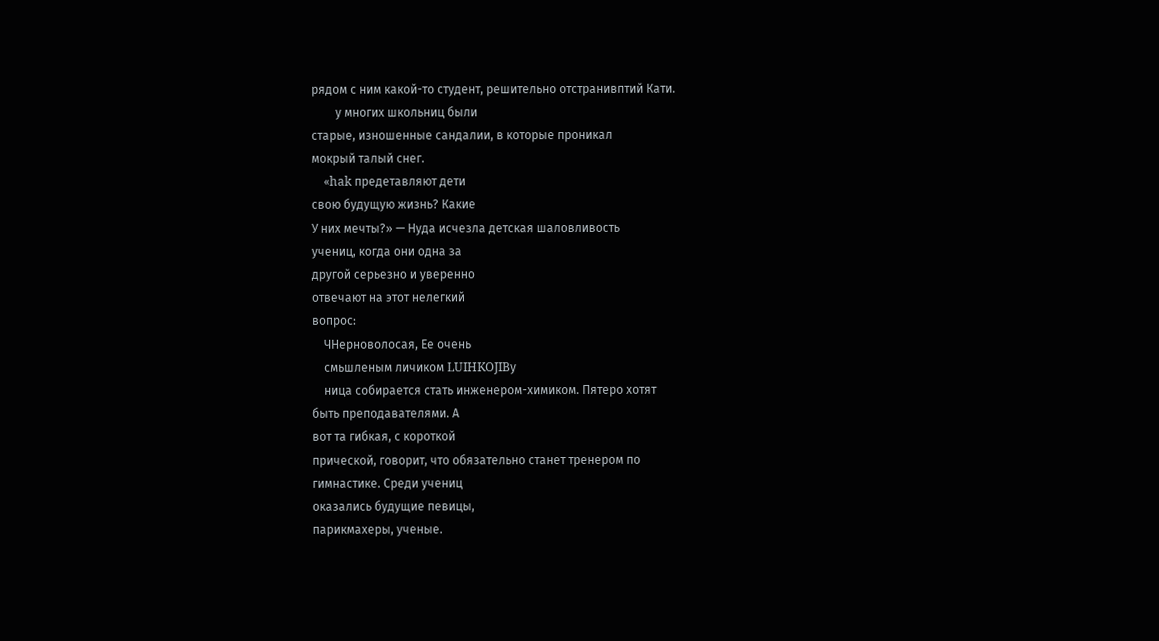рядом с ним какой-то студент, решительно отстранивптий Кати.
        у многих школьниц были
старые, изношенные сандалии, в которые проникал
мокрый талый снег.
    «hak предетавляют дети
свою будущую жизнь? Какие
У них мечты?» — Нуда исчезла детская шаловливость
учениц, когда они одна за
другой серьезно и уверенно
отвечают на этот нелегкий
вопрос:
    ЧНерноволосая, Ее очень
    смьшленым личиком LUIHKOJIBу
    ница собирается стать инженером-химиком. Пятеро хотят
быть преподавателями. А
вот та гибкая, с короткой
прической, говорит, что обязательно станет тренером по
гимнастике. Среди учениц
оказались будущие певицы,
парикмахеры, ученые.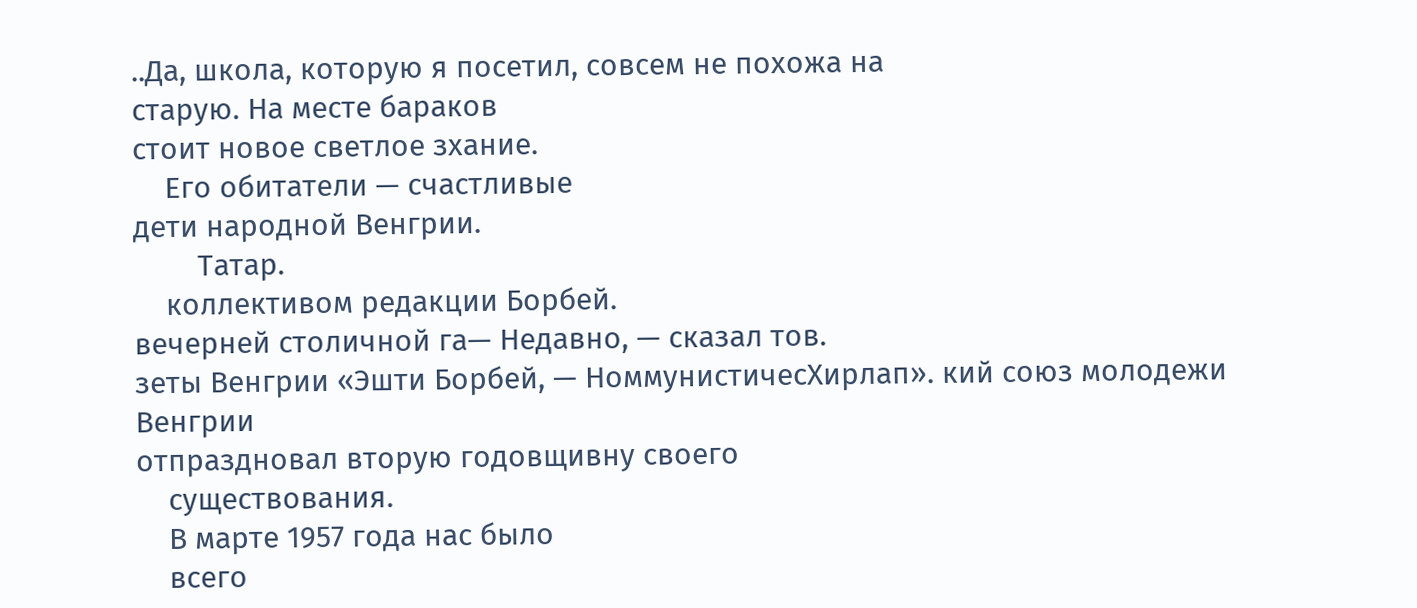..Да, школа, которую я посетил, совсем не похожа на
старую. На месте бараков
стоит новое светлое зхание.
    Его обитатели — счастливые
дети народной Венгрии.
        Татар.
    коллективом редакции Борбей.
вечерней столичной га— Недавно, — сказал тов.
зеты Венгрии «Эшти Борбей, — НоммунистичесХирлап». кий союз молодежи Венгрии
отпраздновал вторую годовщивну своего
    существования.
    В марте 1957 года нас было
    всего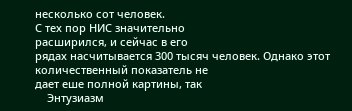несколько сот человек.
С тех пор НИС значительно
расширился, и сейчас в его
рядах насчитывается 300 тысяч человек. Однако этот количественный показатель не
дает еше полной картины, так
    Энтузиазм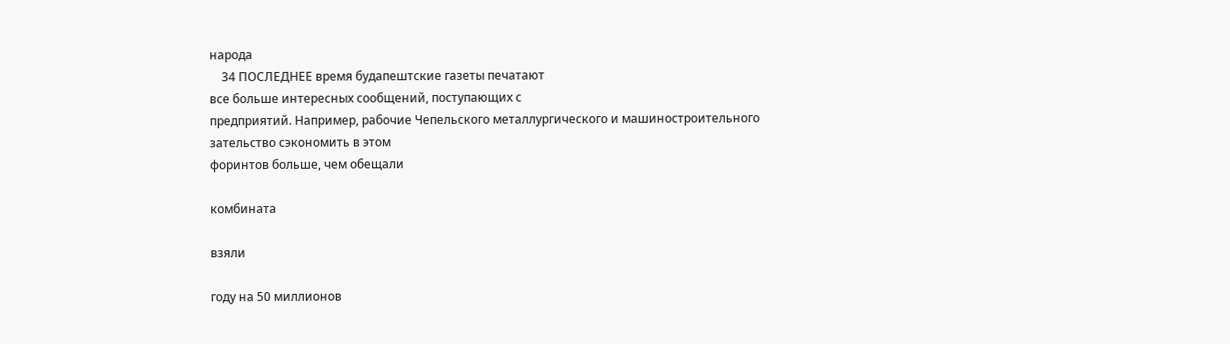народа
    34 ПОСЛЕДНЕЕ время будапештские газеты печатают
все больше интересных сообщений, поступающих с
предприятий. Например, рабочие Чепельского металлургического и машиностроительного
зательство сэкономить в этом
форинтов больше, чем обещали

комбината

взяли

году на 50 миллионов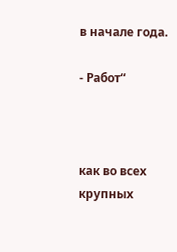в начале года.

- Работ“



как во всех крупных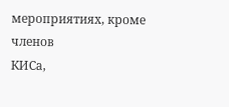мероприятиях, кроме членов
КИСа,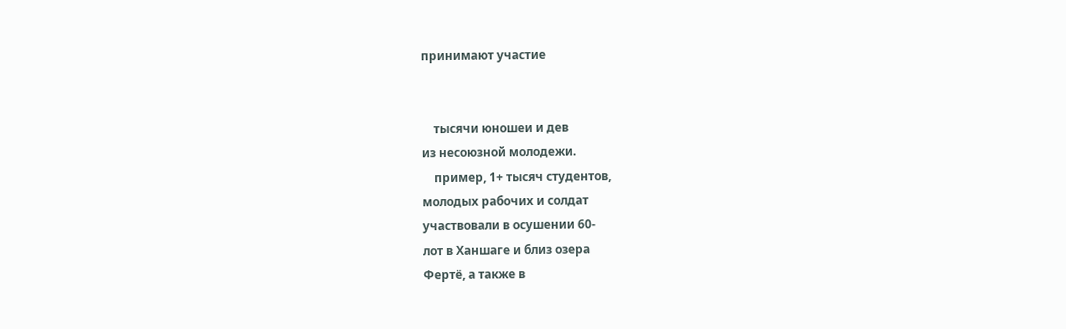принимают участие


    тысячи юношеи и дев
из несоюзной молодежи.
    пример, 1+ тысяч студентов,
молодых рабочих и солдат
участвовали в осушении 60-
лот в Ханшаге и близ озера
Фертё, а также в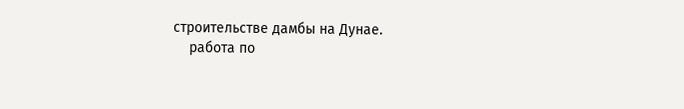строительстве дамбы на Дунае.
    работа по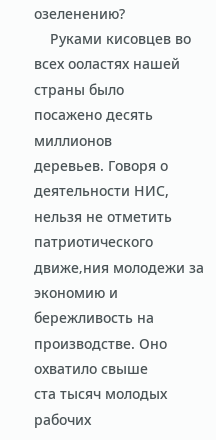озеленению?
    Руками кисовцев во всех ооластях нашей страны было
посажено десять миллионов
деревьев. Говоря о деятельности НИС, нельзя не отметить патриотического движе‚ния молодежи за экономию и
бережливость на производстве. Оно охватило свыше
ста тысяч молодых рабочих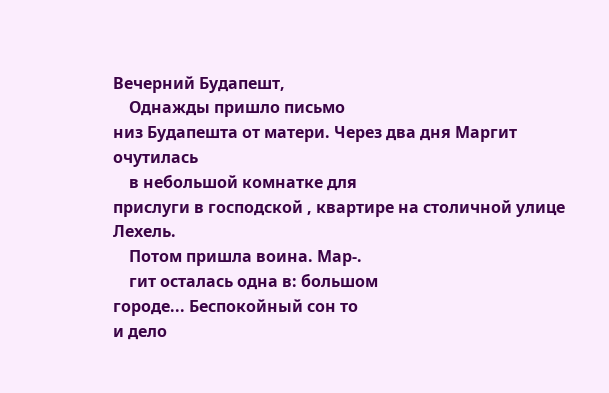Вечерний Будапешт,
    Однажды пришло письмо
низ Будапешта от матери. Через два дня Маргит очутилась
    в небольшой комнатке для
прислуги в господской , квартире на столичной улице Лехель.
    Потом пришла воина. Мар-.
    гит осталась одна в: большом
городе... Беспокойный сон то
и дело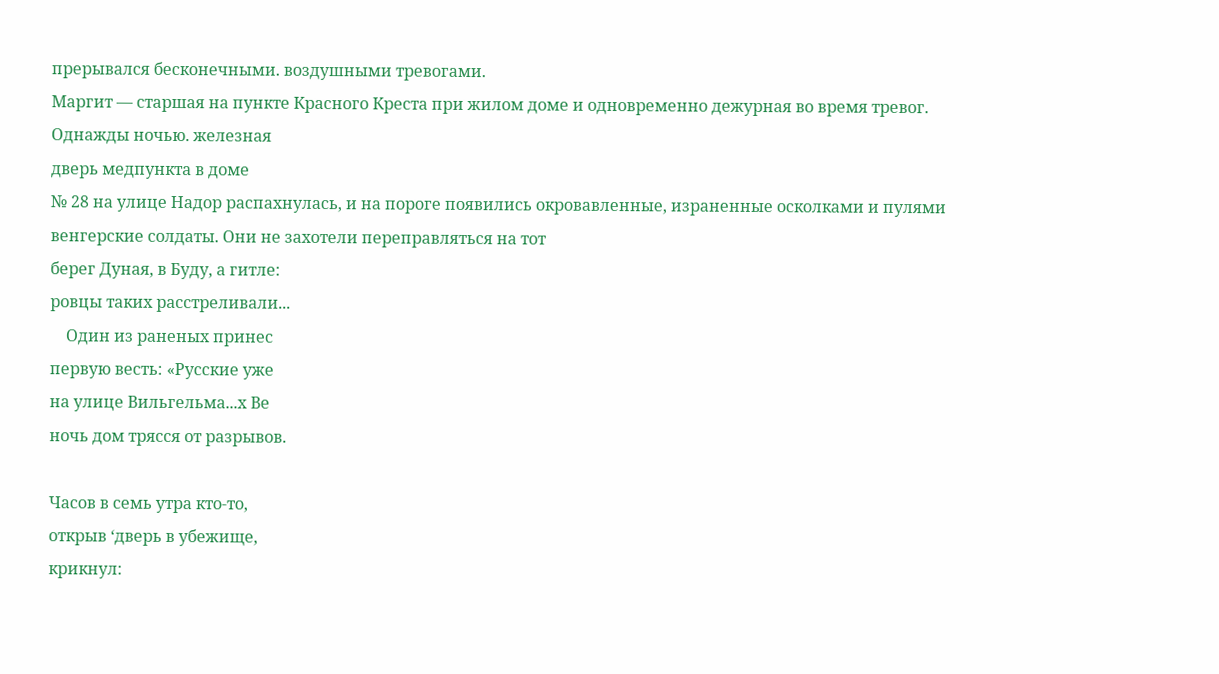прерывался бесконечными. воздушными тревогами.
Маргит — старшая на пункте Красного Креста при жилом доме и одновременно дежурная во время тревог.
Однажды ночью. железная
дверь медпункта в доме
№ 28 на улице Надор распахнулась, и на пороге появились окровавленные, израненные осколками и пулями венгерские солдаты. Они не захотели переправляться на тот
берег Дуная, в Буду, а гитле:
ровцы таких расстреливали...
    Один из раненых принес
первую весть: «Русские уже
на улице Вильгельма...х Ве
ночь дом трясся от разрывов.

Часов в семь утра кто-то,
открыв ‘дверь в убежище,
крикнул: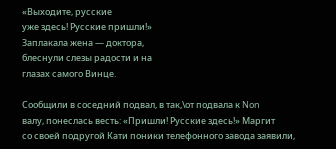«Выходите, русские
уже здесь! Русские пришли!»
Заплакала жена — доктора,
блеснули слезы радости и на
глазах самого Винце.

Сообщили в соседний подвал, в так,\от подвала к Non
валу, понеслась весть: «Пришли! Русские здесь!» Маргит
со своей подругой Кати поники телефонного завода заявили,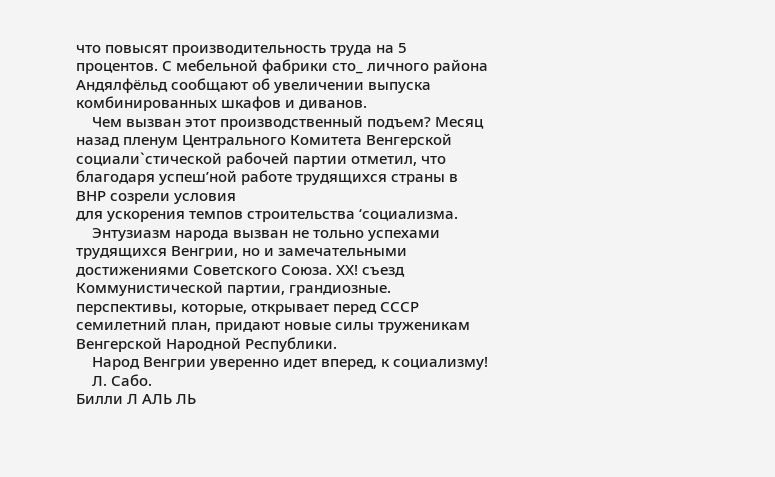что повысят производительность труда на 5 процентов. С мебельной фабрики сто_ личного района Андялфёльд сообщают об увеличении выпуска комбинированных шкафов и диванов.
    Чем вызван этот производственный подъем? Месяц назад пленум Центрального Комитета Венгерской социали`стической рабочей партии отметил, что благодаря успеш’ной работе трудящихся страны в ВНР созрели условия
для ускорения темпов строительства ‘социализма.
    Энтузиазм народа вызван не тольно успехами трудящихся Венгрии, но и замечательными достижениями Советского Союза. ХХ! съезд Коммунистической партии, грандиозные. перспективы, которые, открывает перед СССР семилетний план, придают новые силы труженикам Венгерской Народной Республики.
    Народ Венгрии уверенно идет вперед, к социализму!
    Л. Сабо.
Билли Л АЛЬ ЛЬ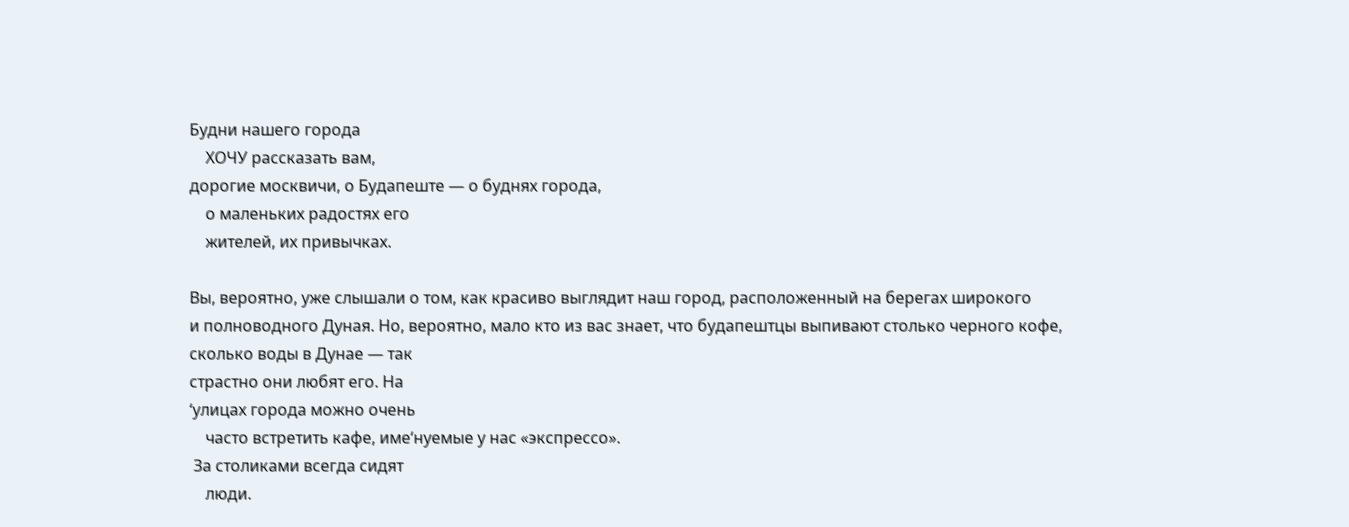Будни нашего города
    ХОЧУ рассказать вам,
дорогие москвичи, о Будапеште — о буднях города,
    о маленьких радостях его
    жителей, их привычках.

Вы, вероятно, уже слышали о том, как красиво выглядит наш город, расположенный на берегах широкого
и полноводного Дуная. Но, вероятно, мало кто из вас знает, что будапештцы выпивают столько черного кофе,
сколько воды в Дунае — так
страстно они любят его. На
‘улицах города можно очень
    часто встретить кафе, име‘нуемые у нас «экспрессо».
 За столиками всегда сидят
    люди.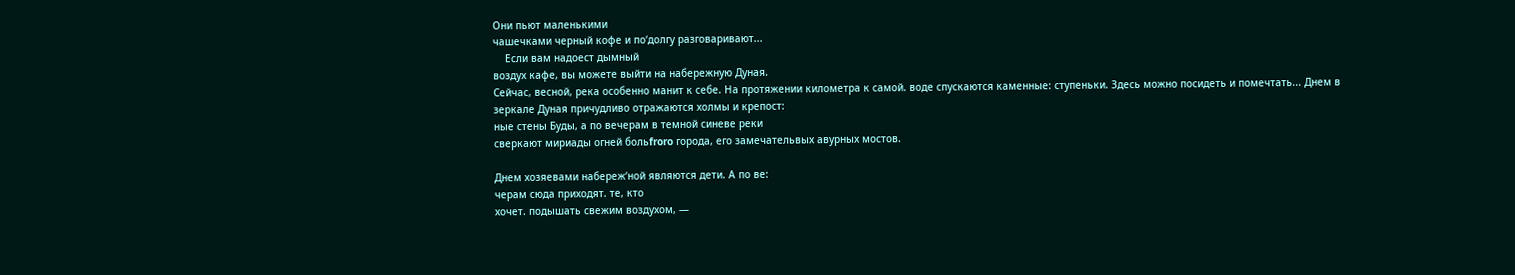Они пьют маленькими
чашечками черный кофе и по‘долгу разговаривают...
    Если вам надоест дымный
воздух кафе, вы можете выйти на набережную Дуная.
Сейчас, весной, река особенно манит к себе. На протяжении километра к самой. воде спускаются каменные: ступеньки. Здесь можно посидеть и помечтать... Днем в
зеркале Дуная причудливо отражаются холмы и крепост:
ные стены Буды, а по вечерам в темной синеве реки
сверкают мириады огней больfroro города, его замечательвых авурных мостов.

Днем хозяевами набереж‘ной являются дети. А по ве:
черам сюда приходят. те, кто
хочет. подышать свежим воздухом, —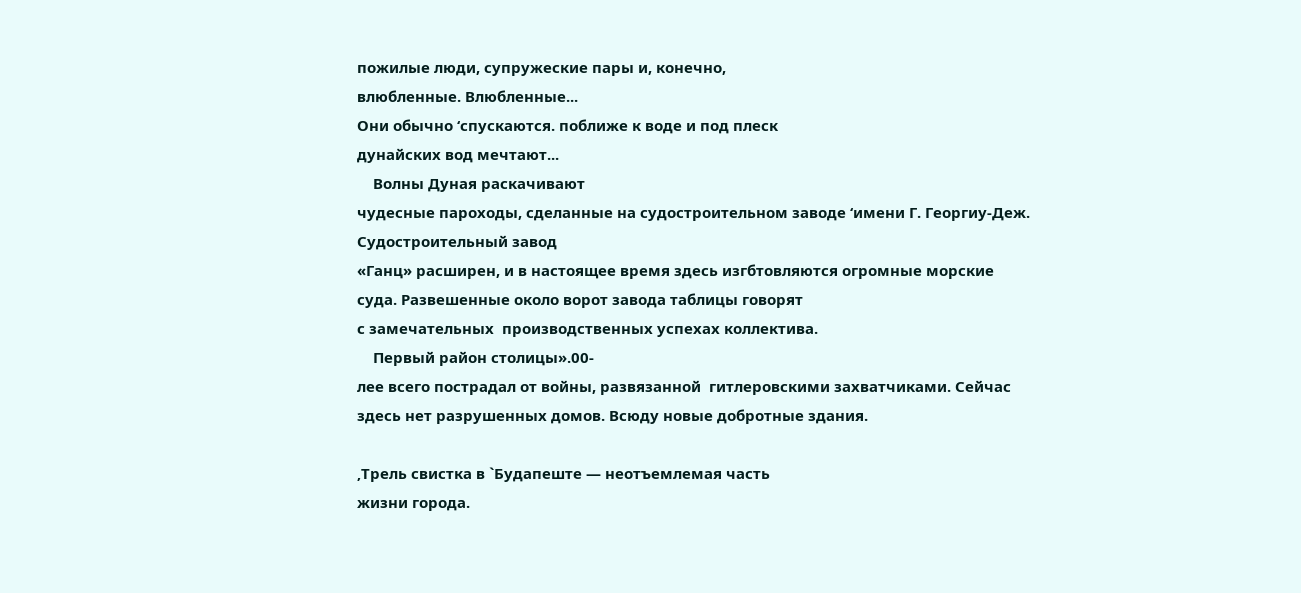пожилые люди, супружеские пары и, конечно,
влюбленные. Влюбленные...
Они обычно ‘спускаются. поближе к воде и под плеск
дунайских вод мечтают...
    Волны Дуная раскачивают
чудесные пароходы, сделанные на судостроительном заводе ‘имени Г. Георгиу-Деж.
Судостроительный завод
«Ганц» расширен, и в настоящее время здесь изгбтовляются огромные морские
суда. Развешенные около ворот завода таблицы говорят
с замечательных  производственных успехах коллектива.
    Первый район столицы».00-
лее всего пострадал от войны, развязанной  гитлеровскими захватчиками. Сейчас
здесь нет разрушенных домов. Всюду новые добротные здания.

‚Трель свистка в `Будапеште — неотъемлемая часть
жизни города.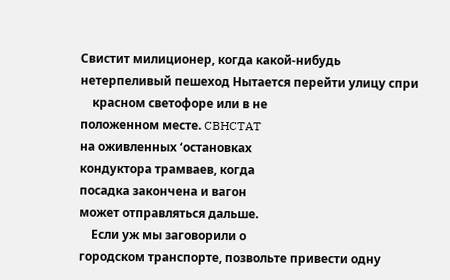Свистит милиционер, когда какой-нибудь
нетерпеливый пешеход Нытается перейти улицу спри
    красном светофоре или в не
положенном месте. CBHCTAT
на оживленных ‘остановках
кондуктора трамваев, когда
посадка закончена и вагон
может отправляться дальше.
    Если уж мы заговорили о
городском транспорте, позвольте привести одну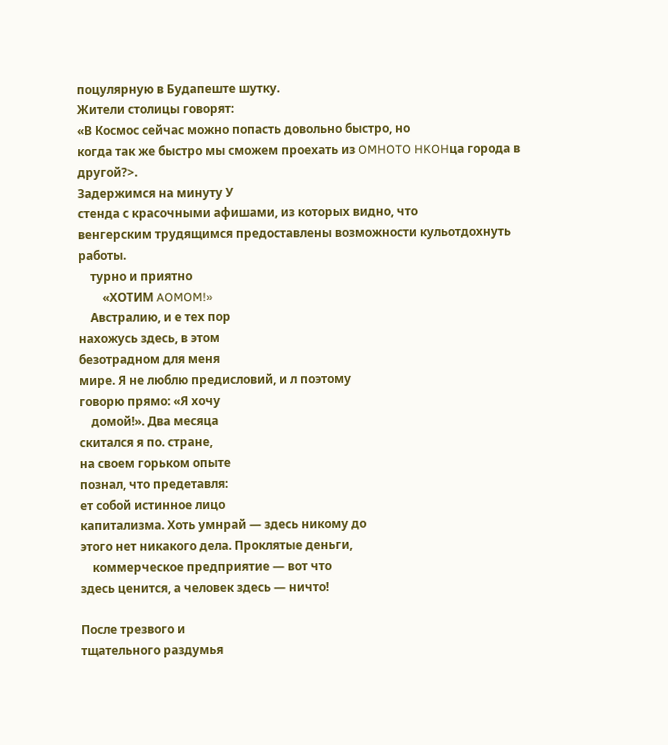поцулярную в Будапеште шутку.
Жители столицы говорят:
«В Космос сейчас можно попасть довольно быстро, но
когда так же быстро мы сможем проехать из OMHOTO HKOHца города в другой?>.
Задержимся на минуту У
стенда с красочными афишами, из которых видно, что
венгерским трудящимся предоставлены возможности кульотдохнуть
работы.
    турно и приятно
        «ХОТИМ AOMOM!»
    Австралию, и е тех пор
нахожусь здесь, в этом
безотрадном для меня
мире. Я не люблю предисловий, и л поэтому
говорю прямо: «Я хочу
    домой!». Два месяца
скитался я по. стране,
на своем горьком опыте
познал, что предетавля:
ет собой истинное лицо
капитализма. Хоть умнрай — здесь никому до
этого нет никакого дела. Проклятые деньги,
    коммерческое предприятие — вот что
здесь ценится, а человек здесь — ничто!

После трезвого и
тщательного раздумья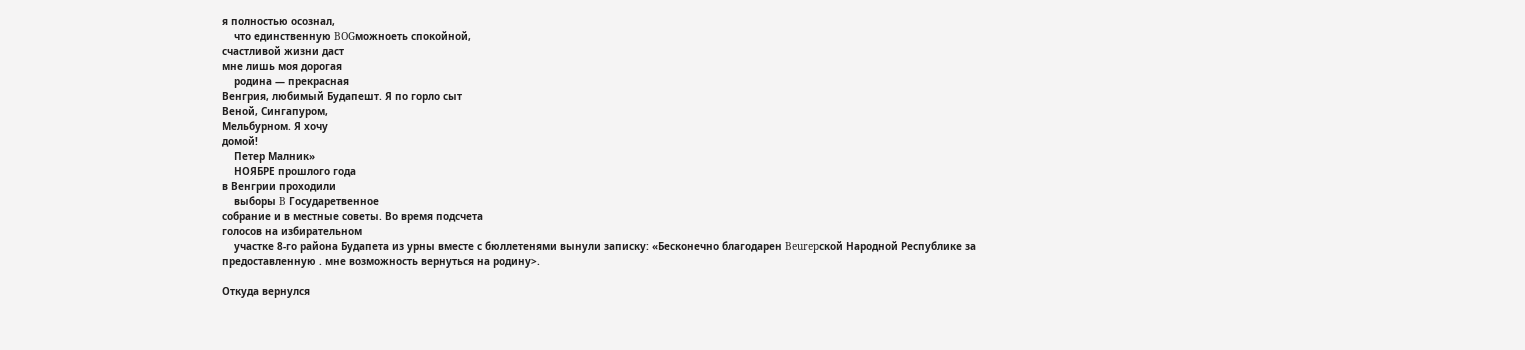я полностью осознал,
    что единственную BOGможноеть спокойной,
счастливой жизни даст
мне лишь моя дорогая
    родина — прекрасная
Венгрия, любимый Будапешт. Я по горло сыт
Веной, Сингапуром,
Мельбурном. Я хочу
домой!
    Петер Малник»
    НОЯБРЕ прошлого года
в Венгрии проходили
    выборы B Государетвенное
собрание и в местные советы. Во время подсчета
голосов на избирательном
    участке 8-го района Будапета из урны вместе с бюллетенями вынули записку: «Бесконечно благодарен Beurepской Народной Республике за
предоставленную . мне возможность вернуться на родину>.

Откуда вернулся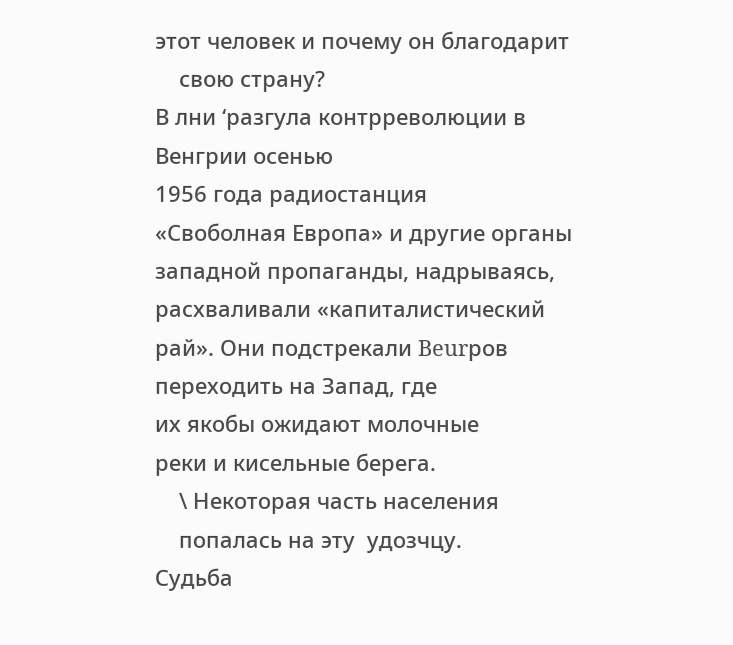этот человек и почему он благодарит
    свою страну?
В лни ‘разгула контрреволюции в Венгрии осенью
1956 года радиостанция
«Своболная Европа» и другие органы западной пропаганды, надрываясь, расхваливали «капиталистический
рай». Они подстрекали Beurров переходить на Запад, где
их якобы ожидают молочные
реки и кисельные берега.
    \ Некоторая часть населения
    попалась на эту  удозчцу.
Судьба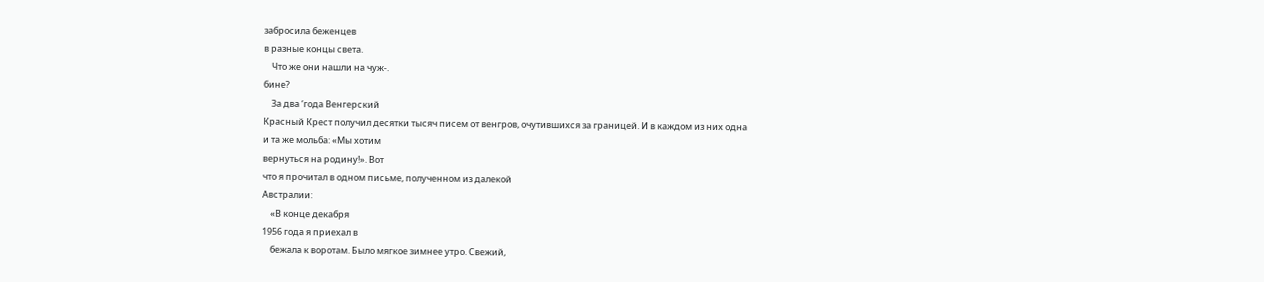забросила беженцев
в разные концы света.
    Что же они нашли на чуж-.
бине?
    За два ‘года Венгерский
Красный Крест получил десятки тысяч писем от венгров, очутившихся за границей. И в каждом из них одна
и та же мольба: «Мы хотим
вернуться на родину!». Вот
что я прочитал в одном письме, полученном из далекой
Австралии:
    «В конце декабря
1956 года я приехал в
    бежала к воротам. Было мягкое зимнее утро. Свежий,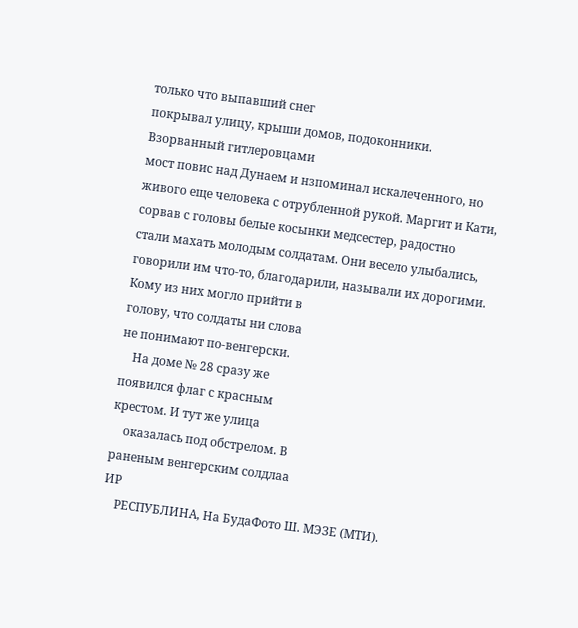только что выпавший снег
покрывал улицу, крыши домов, подоконники.
Взорванный гитлеровцами
мост повис над Дунаем и нзпоминал искалеченного, но
живого еще человека с отрубленной рукой. Маргит и Кати,
сорвав с головы белые косынки медсестер, радостно
стали махать молодым солдатам. Они весело улыбались,
говорили им что-то, благодарили, называли их дорогими.
Кому из них могло прийти в
голову, что солдаты ни слова
не понимают по-венгерски.
    На доме № 28 сразу же
появился флаг с красным
крестом. И тут же улица
    оказалась под обстрелом. В
раненым венгерским солдлаa
ИР
    РЕСПУБЛИНА, На БудаФото Ш. МЭЗЕ (МТИ).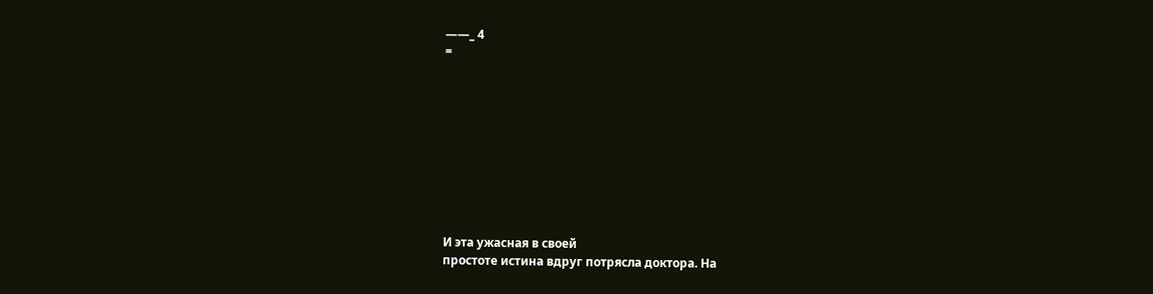——_ 4
=










И эта ужасная в своей
простоте истина вдруг потрясла доктора. На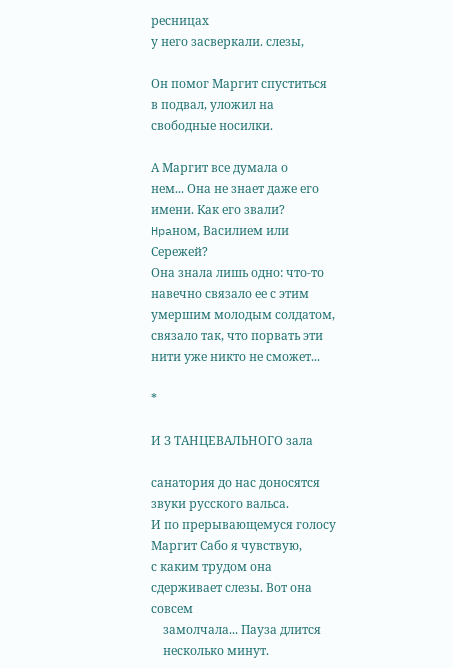ресницах
у него засверкали. слезы,

Он помог Маргит спуститься в подвал, уложил на свободные носилки.

А Маргит все думала о
нем... Она не знает даже его
имени. Как его звали? Hpaном, Василием или Сережей?
Она знала лишь одно: что-то
навечно связало ее с этим
умершим молодым солдатом,
связало так, что порвать эти
нити уже никто не сможет...

*

И З ТАНЦЕВАЛЬНОГО зала

санатория до нас доносятся звуки русского вальса.
И по прерывающемуся голосу Маргит Сабо я чувствую,
с каким трудом она сдерживает слезы. Вот она совсем
    замолчала... Пауза длится
    несколько минут.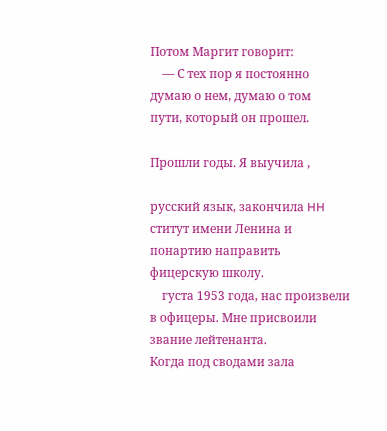Потом Маргит говорит:
    — С тех пор я постоянно
думаю о нем, думаю о том
пути, который он прошел.

Прошли годы. Я выучила ,

русский язык, закончила HH
ститут имени Ленина и понартию направить
фицерскую школу.
    густа 1953 года, нас произвели в офицеры. Мне присвоили звание лейтенанта.
Когда под сводами зала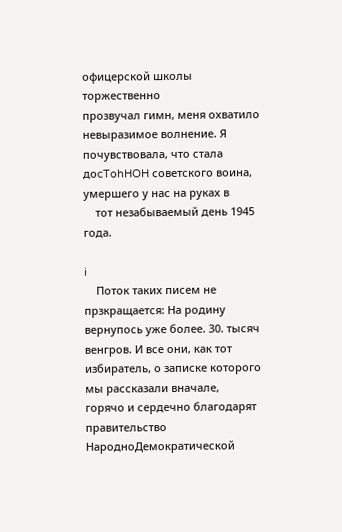офицерской школы торжественно
прозвучал гимн, меня охватило невыразимое волнение. Я
почувствовала, что стала доcTohHOH советского воина,
умершего у нас на руках в
    тот незабываемый день 1945
года.

i
    Поток таких писем не прзкращается: На родину вернупось уже более. 30. тысяч
венгров. И все они, как тот
избиратель, о записке которого мы рассказали вначале,
горячо и сердечно благодарят правительство НародноДемократической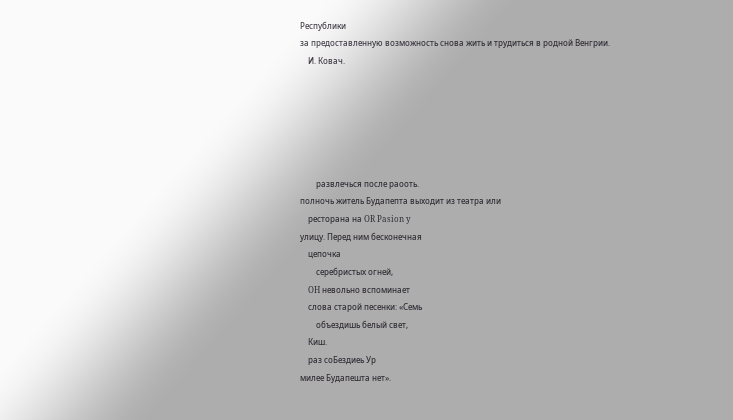Республики
за предоставленную возможность снова жить и трудиться в родной Венгрии.
    И. Ковач.






        развлечься после раооть.
полночь житель Будапепта выходит из театра или
    ресторана на OR Pasion y
улицу. Перед ним бесконечная
    цепочка
        серебристых огней,
    OH невольно вспоминает
    слова старой песенки: «Семь
        объездишь белый свет,
    Киш.
    раз соБездиеь Ур
милее Будапешта нет».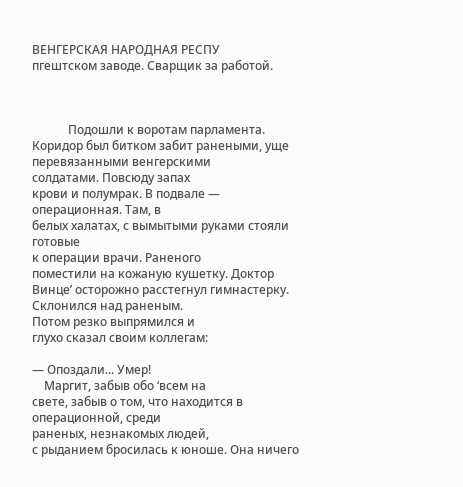ВЕНГЕРСКАЯ НАРОДНАЯ РЕСПУ
пгештском заводе. Сварщик за работой.



            Подошли к воротам парламента. Коридор был битком забит ранеными, уще
перевязанными венгерскими
солдатами. Повсюду запах
крови и полумрак. В подвале — операционная. Там, в
белых халатах, с вымытыми руками стояли готовые
к операции врачи. Раненого
поместили на кожаную кушетку. Доктор Винце’ осторожно расстегнул гимнастерку. Склонился над раненым.
Потом резко выпрямился и
глухо сказал своим коллегам:

— Опоздали... Умер!
    Маргит, забыв обо ‘всем на
свете, забыв о том, что находится в операционной, среди
раненых, незнакомых людей,
с рыданием бросилась к юноше. Она ничего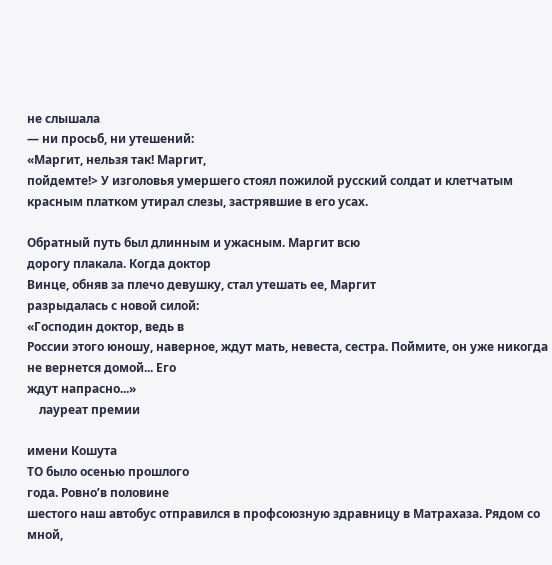не слышала
— ни просьб, ни утешений:
«Маргит, нельзя так! Маргит,
пойдемте!> У изголовья умершего стоял пожилой pycский солдат и клетчатым
красным платком утирал слезы, застрявшие в его усах.

Обратный путь был длинным и ужасным. Маргит всю
дорогу плакала. Когда доктор
Винце, обняв за плечо девушку, стал утешать ее, Маргит
разрыдалась с новой силой:
«Господин доктор, ведь в
России этого юношу, наверное, ждут мать, невеста, сестра. Поймите, он уже никогда не вернется домой... Его
ждут напрасно...»
    лауреат премии

имени Кошута
ТО было осенью прошлого
года. Ровно’в половине
шестого наш автобус отправился в профсоюзную здравницу в Матрахаза. Рядом со
мной,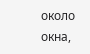около окна,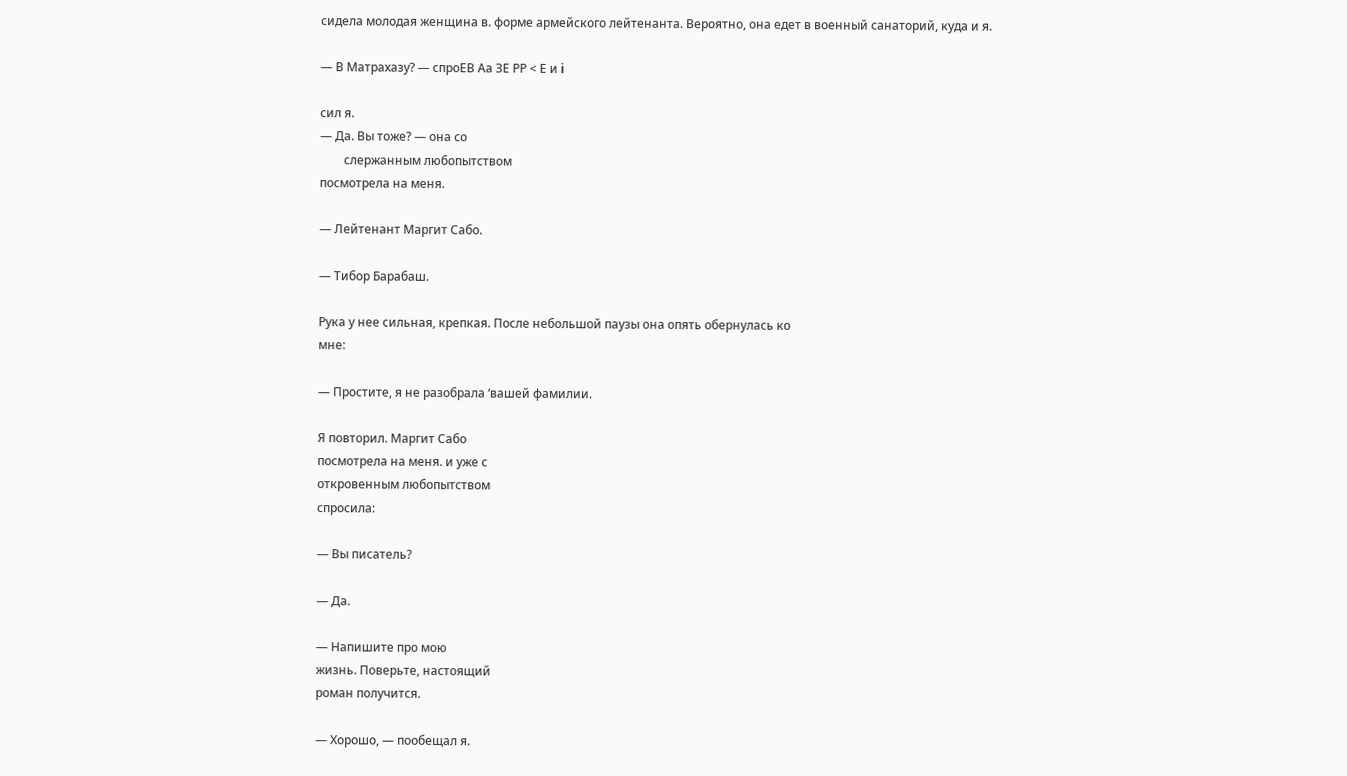сидела молодая женщина в. форме apмейского лейтенанта. Вероятно, она едет в военный санаторий, куда и я.

— В Матрахазу? — спроЕВ Аа ЗЕ РР < Е и i

сил я.
— Да. Вы тоже? — она со
        слержанным любопытством
посмотрела на меня.

— Лейтенант Маргит Сабо.

— Тибор Барабаш.

Рука у нее сильная, крепкая. После небольшой паузы она опять обернулась ко
мне:

— Простите, я не разобрала ‘вашей фамилии.

Я повторил. Маргит Сабо
посмотрела на меня. и уже с
откровенным любопытством
спросила:

— Вы писатель?

— Да.

— Напишите про мою
жизнь. Поверьте, настоящий
роман получится.

— Хорошо, — пообещал я.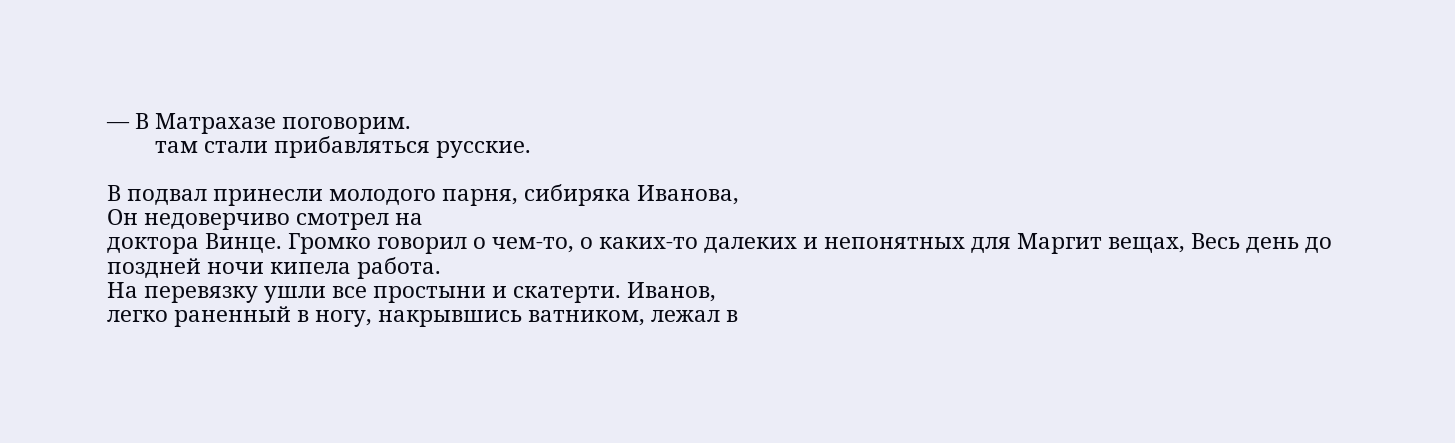— В Матрахазе поговорим.
        там стали прибавляться русские.

В подвал принесли молодого парня, сибиряка Иванова,
Он недоверчиво смотрел на
доктора Винце. Громко говорил о чем-то, о каких-то далеких и непонятных для Маргит вещах, Весь день до
поздней ночи кипела работа.
На перевязку ушли все простыни и скатерти. Иванов,
легко раненный в ногу, накрывшись ватником, лежал в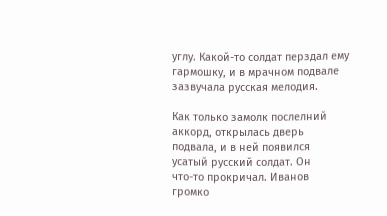углу. Какой-то солдат перздал ему гармошку, и в мрачном подвале зазвучала русская мелодия.

Как только замолк послелний аккорд, открылась дверь
подвала, и в ней появился
усатый русский солдат. Он
что-то прокричал. Иванов
громко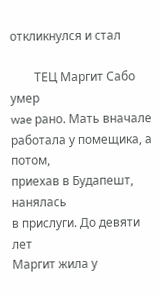откликнулся и стал

        ТЕЦ Маргит Сабо умер
wae рано. Мать вначале работала у помещика, а потом,
приехав в Будапешт, нанялась
в прислуги. До девяти лет
Маргит жила у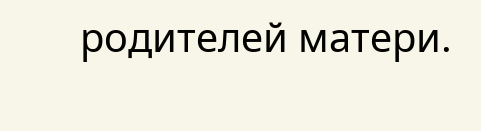родителей матери.